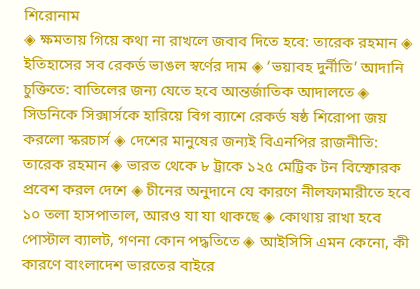শিরোনাম
◈ ক্ষমতায় গিয়ে কথা না রাখলে জবাব দিতে হবে: তারেক রহমান ◈ ইতিহাসের সব রেকর্ড ভাঙল স্বর্ণের দাম ◈ ‘ভয়াবহ দুর্নীতি’ আদানি চুক্তিতে: বাতিলের জন্য যেতে হবে আন্তর্জাতিক আদালতে ◈ সিডনিকে সিক্সার্সকে হা‌রি‌য়ে বিগ ব্যাশে রেকর্ড ষষ্ঠ শিরোপা জয় কর‌লো স্করচার্স ◈ দেশের মানুষের জন্যই বিএনপির রাজনীতি: তারেক রহমান ◈ ভারত থেকে ৮ ট্রাকে ১২৫ মেট্রিক টন বিস্ফোরক প্রবেশ করল দেশে ◈ চীনের অনুদানে যে কারণে নীলফামারীতে হবে ১০ তলা হাসপাতাল, আরও যা যা থাকছে ◈ কোথায় রাখা হবে পোস্টাল ব্যালট, গণনা কোন পদ্ধতিতে ◈ আই‌সি‌সি এমন কে‌নো, কী কার‌ণে বাংলাদেশ ভারতের বাইরে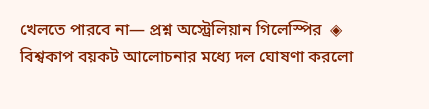খেলতে পারবে না— প্রশ্ন অ‌স্ট্রেলিয়ান গিলেস্পির  ◈ বিশ্বকাপ বয়কট আলোচনার মধ্যে দল ঘোষণা করলো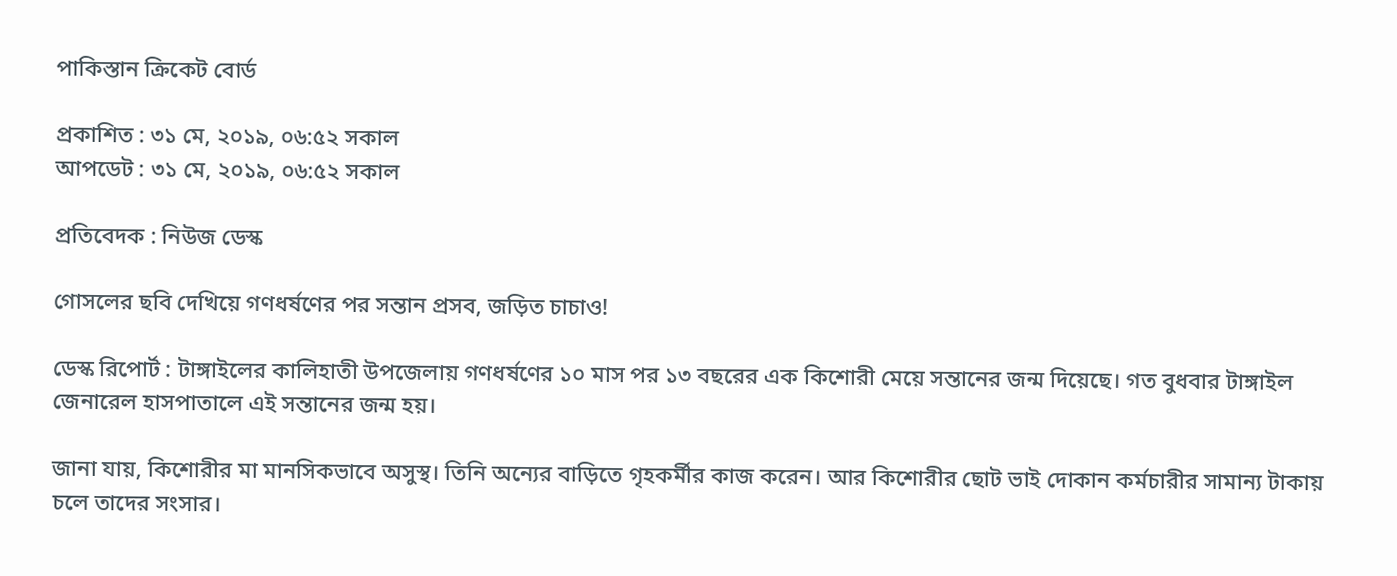পাকিস্তান ক্রিকেট বোর্ড

প্রকাশিত : ৩১ মে, ২০১৯, ০৬:৫২ সকাল
আপডেট : ৩১ মে, ২০১৯, ০৬:৫২ সকাল

প্রতিবেদক : নিউজ ডেস্ক

গোসলের ছবি দেখিয়ে গণধর্ষণের পর সন্তান প্রসব, জড়িত চাচাও!

ডেস্ক রিপোর্ট : টাঙ্গাইলের কালিহাতী উপজেলায় গণধর্ষণের ১০ মাস পর ১৩ বছরের এক কিশোরী মেয়ে সন্তানের জন্ম দিয়েছে। গত বুধবার টাঙ্গাইল জেনারেল হাসপাতালে এই সন্তানের জন্ম হয়।

জানা যায়, কিশোরীর মা মানসিকভাবে অসুস্থ। তিনি অন্যের বাড়িতে গৃহকর্মীর কাজ করেন। আর কিশোরীর ছোট ভাই দোকান কর্মচারীর সামান্য টাকায় চলে তাদের সংসার।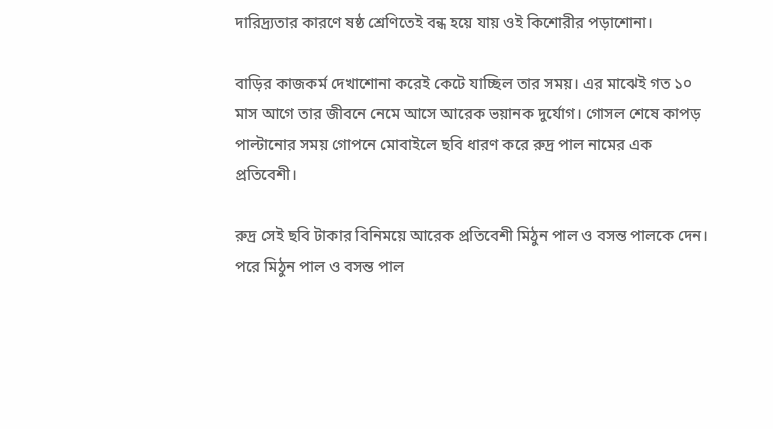দারিদ্র্যতার কারণে ষষ্ঠ শ্রেণিতেই বন্ধ হয়ে যায় ওই কিশোরীর পড়াশোনা।

বাড়ির কাজকর্ম দেখাশোনা করেই কেটে যাচ্ছিল তার সময়। এর মাঝেই গত ১০ মাস আগে তার জীবনে নেমে আসে আরেক ভয়ানক দুর্যোগ। গোসল শেষে কাপড় পাল্টানোর সময় গোপনে মোবাইলে ছবি ধারণ করে রুদ্র পাল নামের এক প্রতিবেশী।

রুদ্র সেই ছবি টাকার বিনিময়ে আরেক প্রতিবেশী মিঠুন পাল ও বসন্ত পালকে দেন। পরে মিঠুন পাল ও বসন্ত পাল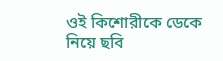ওই কিশোরীকে ডেকে নিয়ে ছবি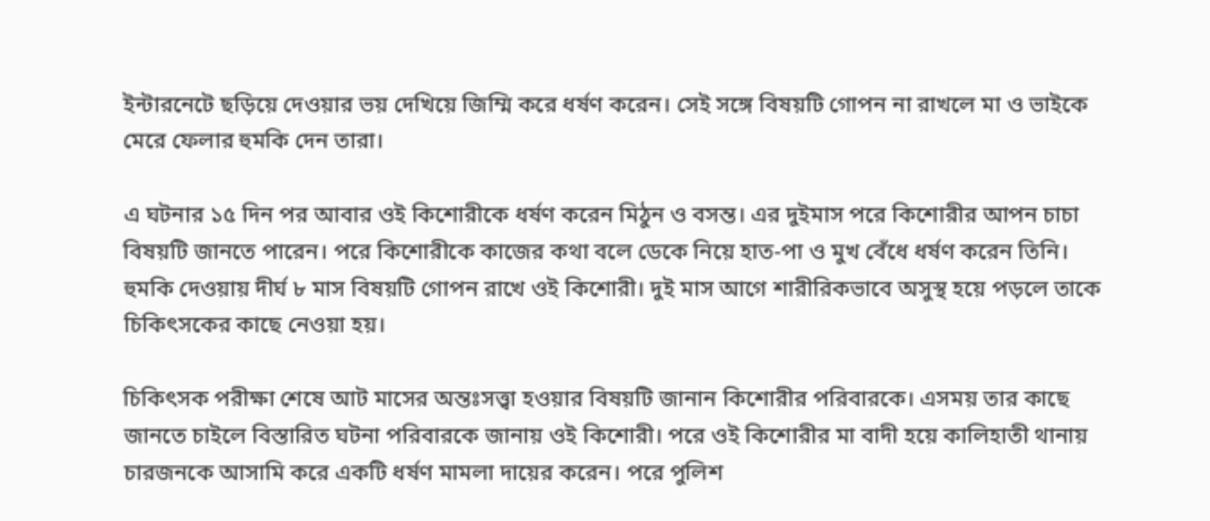ইন্টারনেটে ছড়িয়ে দেওয়ার ভয় দেখিয়ে জিম্মি করে ধর্ষণ করেন। সেই সঙ্গে বিষয়টি গোপন না রাখলে মা ও ভাইকে মেরে ফেলার হুমকি দেন তারা।

এ ঘটনার ১৫ দিন পর আবার ওই কিশোরীকে ধর্ষণ করেন মিঠুন ও বসন্ত। এর দুইমাস পরে কিশোরীর আপন চাচা বিষয়টি জানতে পারেন। পরে কিশোরীকে কাজের কথা বলে ডেকে নিয়ে হাত-পা ও মুখ বেঁধে ধর্ষণ করেন তিনি। হুমকি দেওয়ায় দীর্ঘ ৮ মাস বিষয়টি গোপন রাখে ওই কিশোরী। দুই মাস আগে শারীরিকভাবে অসুস্থ হয়ে পড়লে তাকে চিকিৎসকের কাছে নেওয়া হয়।

চিকিৎসক পরীক্ষা শেষে আট মাসের অন্তঃসত্ত্বা হওয়ার বিষয়টি জানান কিশোরীর পরিবারকে। এসময় তার কাছে জানতে চাইলে বিস্তারিত ঘটনা পরিবারকে জানায় ওই কিশোরী। পরে ওই কিশোরীর মা বাদী হয়ে কালিহাতী থানায় চারজনকে আসামি করে একটি ধর্ষণ মামলা দায়ের করেন। পরে পুলিশ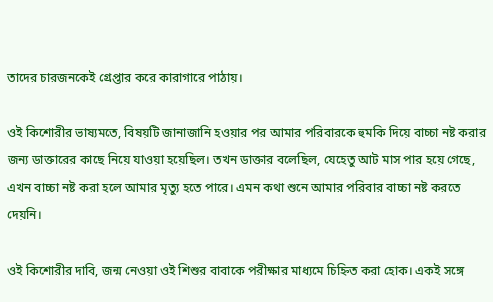তাদের চারজনকেই গ্রেপ্তার করে কারাগারে পাঠায়।

ওই কিশোরীর ভাষ্যমতে, বিষয়টি জানাজানি হওয়ার পর আমার পরিবারকে হুমকি দিয়ে বাচ্চা নষ্ট করার জন্য ডাক্তারের কাছে নিয়ে যাওয়া হয়েছিল। তখন ডাক্তার বলেছিল, যেহেতু আট মাস পার হয়ে গেছে, এখন বাচ্চা নষ্ট করা হলে আমার মৃত্যু হতে পারে। এমন কথা শুনে আমার পরিবার বাচ্চা নষ্ট করতে দেয়নি।

ওই কিশোরীর দাবি, জন্ম নেওয়া ওই শিশুর বাবাকে পরীক্ষার মাধ্যমে চিহ্নিত করা হোক। একই সঙ্গে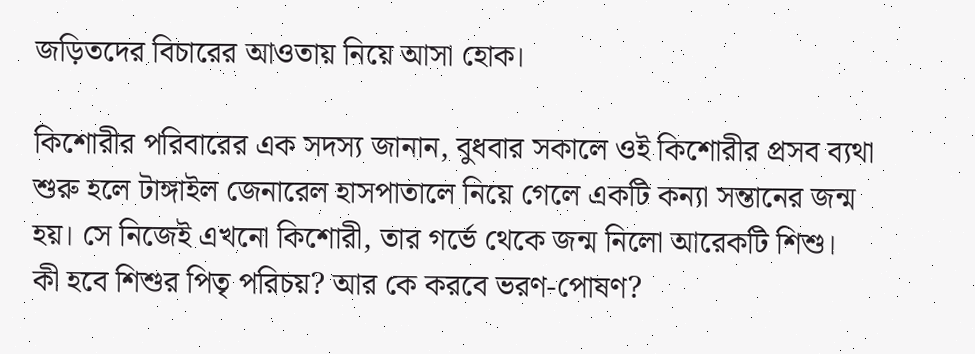জড়িতদের বিচারের আওতায় নিয়ে আসা হোক।

কিশোরীর পরিবারের এক সদস্য জানান, বুধবার সকালে ওই কিশোরীর প্রসব ব্যথা শুরু হলে টাঙ্গাইল জেনারেল হাসপাতালে নিয়ে গেলে একটি কন্যা সন্তানের জন্ম হয়। সে নিজেই এখনো কিশোরী, তার গর্ভে থেকে জন্ম নিলো আরেকটি শিশু। কী হবে শিশুর পিতৃ পরিচয়? আর কে করবে ভরণ-পোষণ?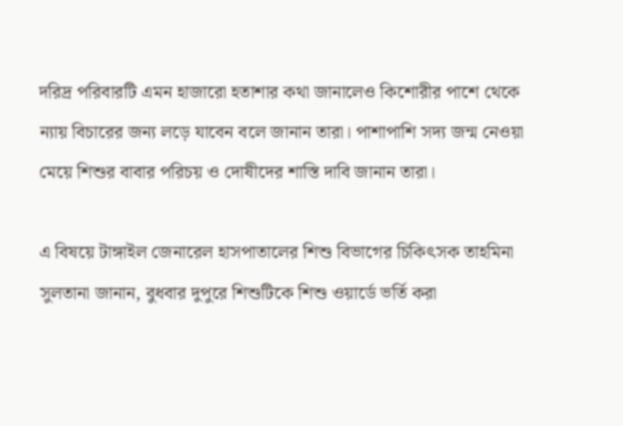দরিদ্র পরিবারটি এমন হাজারো হতাশার কথা জানালেও কিশোরীর পাশে থেকে ন্যায় বিচারের জন্য লড়ে যাবেন বলে জানান তারা। পাশাপাশি সদ্য জন্ম নেওয়া মেয়ে শিশুর বাবার পরিচয় ও দোষীদের শাস্তি দাবি জানান তারা।

এ বিষয়ে টাঙ্গাইল জেনারেল হাসপাতালের শিশু বিভাগের চিকিৎসক তাহমিনা সুলতানা জানান, বুধবার দুপুরে শিশুটিকে শিশু ওয়ার্ডে ভর্তি করা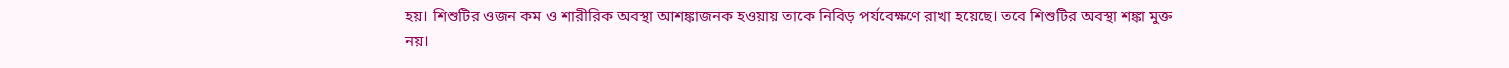হয়। শিশুটির ওজন কম ও শারীরিক অবস্থা আশঙ্কাজনক হওয়ায় তাকে নিবিড় পর্যবেক্ষণে রাখা হয়েছে। তবে শিশুটির অবস্থা শঙ্কা মুক্ত নয়।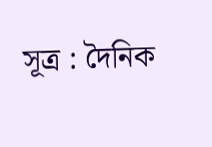সূত্র : দৈনিক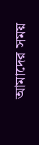আমাদের সময়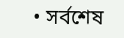• সর্বশেষ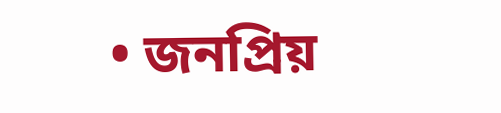• জনপ্রিয়